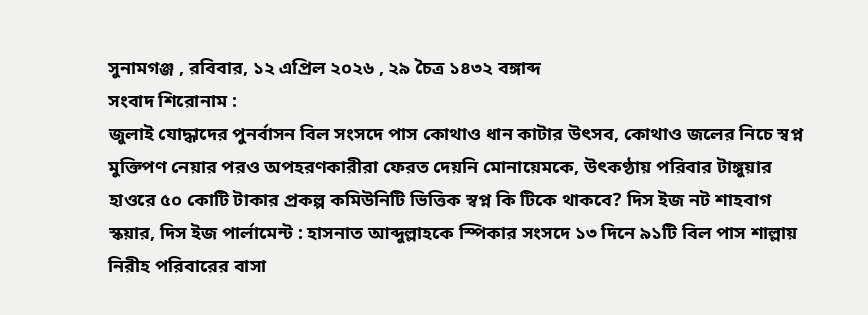সুনামগঞ্জ , রবিবার, ১২ এপ্রিল ২০২৬ , ২৯ চৈত্র ১৪৩২ বঙ্গাব্দ
সংবাদ শিরোনাম :
জুলাই যোদ্ধাদের পুনর্বাসন বিল সংসদে পাস কোথাও ধান কাটার উৎসব, কোথাও জলের নিচে স্বপ্ন মুক্তিপণ নেয়ার পরও অপহরণকারীরা ফেরত দেয়নি মোনায়েমকে, উৎকণ্ঠায় পরিবার টাঙ্গুয়ার হাওরে ৫০ কোটি টাকার প্রকল্প কমিউনিটি ভিত্তিক স্বপ্ন কি টিকে থাকবে? দিস ইজ নট শাহবাগ স্কয়ার, দিস ইজ পার্লামেন্ট : হাসনাত আব্দুল্লাহকে স্পিকার সংসদে ১৩ দিনে ৯১টি বিল পাস শাল্লায় নিরীহ পরিবারের বাসা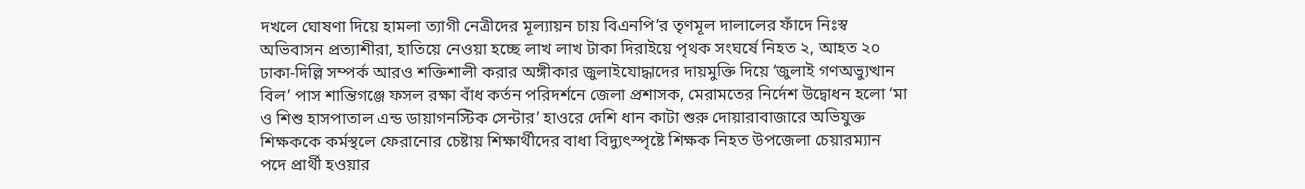দখলে ঘোষণা দিয়ে হামলা ত্যাগী নেত্রীদের মূল্যায়ন চায় বিএনপি’র তৃণমূল দালালের ফাঁদে নিঃস্ব অভিবাসন প্রত্যাশীরা, হাতিয়ে নেওয়া হচ্ছে লাখ লাখ টাকা দিরাইয়ে পৃথক সংঘর্ষে নিহত ২, আহত ২০ ঢাকা-দিল্লি সম্পর্ক আরও শক্তিশালী করার অঙ্গীকার জুলাইযোদ্ধাদের দায়মুক্তি দিয়ে ‘জুলাই গণঅভ্যুত্থান বিল’ পাস শান্তিগঞ্জে ফসল রক্ষা বাঁধ কর্তন পরিদর্শনে জেলা প্রশাসক, মেরামতের নির্দেশ উদ্বোধন হলো ‘মা ও শিশু হাসপাতাল এন্ড ডায়াগনস্টিক সেন্টার’ হাওরে দেশি ধান কাটা শুরু দোয়ারাবাজারে অভিযুক্ত শিক্ষককে কর্মস্থলে ফেরানোর চেষ্টায় শিক্ষার্থীদের বাধা বিদ্যুৎস্পৃষ্টে শিক্ষক নিহত উপজেলা চেয়ারম্যান পদে প্রার্থী হওয়ার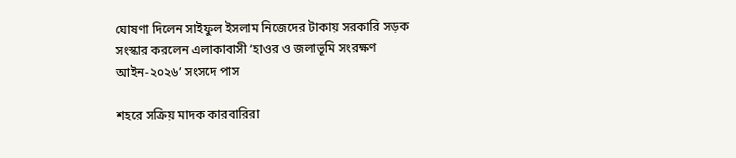ঘোষণা দিলেন সাইফুল ইসলাম নিজেদের টাকায় সরকারি সড়ক সংস্কার করলেন এলাকাবাসী ‘হাওর ও জলাভূমি সংরক্ষণ আইন-২০২৬’ সংসদে পাস

শহরে সক্রিয় মাদক কারবারিরা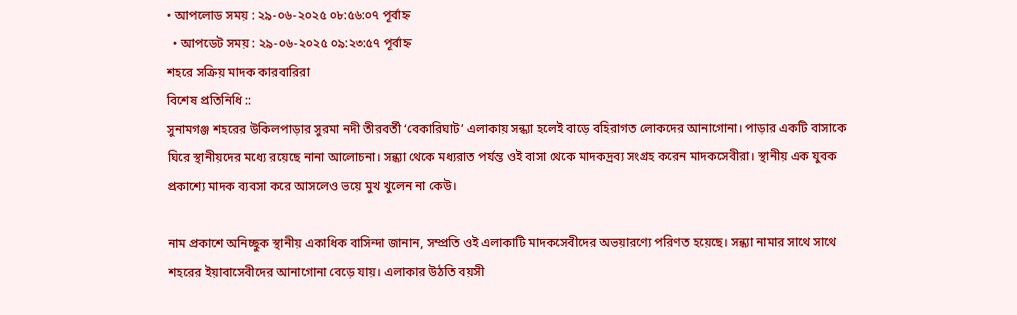• আপলোড সময় : ২৯-০৬-২০২৫ ০৮:৫৬:০৭ পূর্বাহ্ন
  • আপডেট সময় : ২৯-০৬-২০২৫ ০৯:২৩:৫৭ পূর্বাহ্ন
শহরে সক্রিয় মাদক কারবারিরা
বিশেষ প্রতিনিধি ::
সুনামগঞ্জ শহরের উকিলপাড়ার সুরমা নদী তীরবর্তী ‘বেকারিঘাট’ এলাকায় সন্ধ্যা হলেই বাড়ে বহিরাগত লোকদের আনাগোনা। পাড়ার একটি বাসাকে ঘিরে স্থানীয়দের মধ্যে রয়েছে নানা আলোচনা। সন্ধ্যা থেকে মধ্যরাত পর্যন্ত ওই বাসা থেকে মাদকদ্রব্য সংগ্রহ করেন মাদকসেবীরা। স্থানীয় এক যুবক প্রকাশ্যে মাদক ব্যবসা করে আসলেও ভয়ে মুখ খুলেন না কেউ।

নাম প্রকাশে অনিচ্ছুক স্থানীয় একাধিক বাসিন্দা জানান, সম্প্রতি ওই এলাকাটি মাদকসেবীদের অভয়ারণ্যে পরিণত হয়েছে। সন্ধ্যা নামার সাথে সাথে শহরের ইয়াবাসেবীদের আনাগোনা বেড়ে যায়। এলাকার উঠতি বয়সী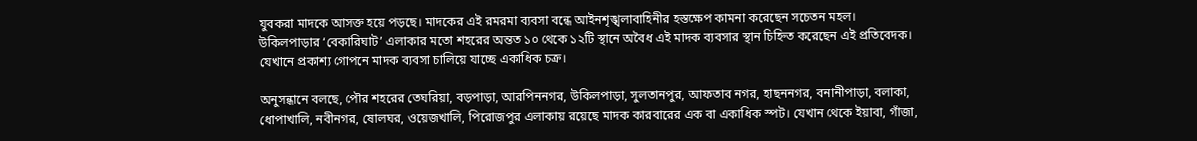যুবকরা মাদকে আসক্ত হয়ে পড়ছে। মাদকের এই রমরমা ব্যবসা বন্ধে আইনশৃঙ্খলাবাহিনীর হস্তক্ষেপ কামনা করেছেন সচেতন মহল।
উকিলপাড়ার ‘বেকারিঘাট’ এলাকার মতো শহরের অন্তত ১০ থেকে ১২টি স্থানে অবৈধ এই মাদক ব্যবসার স্থান চিহ্নিত করেছেন এই প্রতিবেদক। যেখানে প্রকাশ্য গোপনে মাদক ব্যবসা চালিয়ে যাচ্ছে একাধিক চক্র।

অনুসন্ধানে বলছে, পৌর শহরের তেঘরিয়া, বড়পাড়া, আরপিননগর, উকিলপাড়া, সুলতানপুর, আফতাব নগর, হাছননগর, বনানীপাড়া, বলাকা, ধোপাখালি, নবীনগর, ষোলঘর, ওয়েজখালি, পিরোজপুর এলাকায় রয়েছে মাদক কারবারের এক বা একাধিক স্পট। যেখান থেকে ইয়াবা, গাঁজা,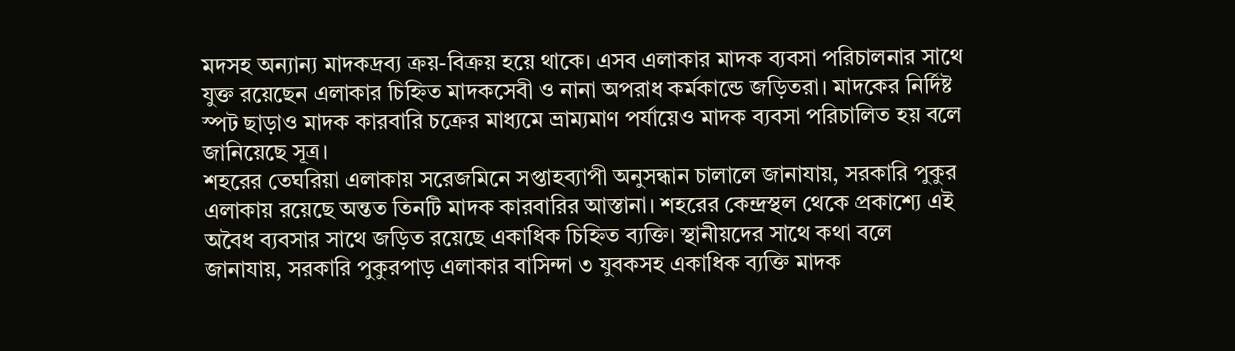মদসহ অন্যান্য মাদকদ্রব্য ক্রয়-বিক্রয় হয়ে থাকে। এসব এলাকার মাদক ব্যবসা পরিচালনার সাথে যুক্ত রয়েছেন এলাকার চিহ্নিত মাদকসেবী ও নানা অপরাধ কর্মকান্ডে জড়িতরা। মাদকের নির্দিষ্ট স্পট ছাড়াও মাদক কারবারি চক্রের মাধ্যমে ভ্রাম্যমাণ পর্যায়েও মাদক ব্যবসা পরিচালিত হয় বলে জানিয়েছে সূত্র।
শহরের তেঘরিয়া এলাকায় সরেজমিনে সপ্তাহব্যাপী অনুসন্ধান চালালে জানাযায়, সরকারি পুকুর এলাকায় রয়েছে অন্তত তিনটি মাদক কারবারির আস্তানা। শহরের কেন্দ্রস্থল থেকে প্রকাশ্যে এই অবৈধ ব্যবসার সাথে জড়িত রয়েছে একাধিক চিহ্নিত ব্যক্তি। স্থানীয়দের সাথে কথা বলে জানাযায়, সরকারি পুকুরপাড় এলাকার বাসিন্দা ৩ যুবকসহ একাধিক ব্যক্তি মাদক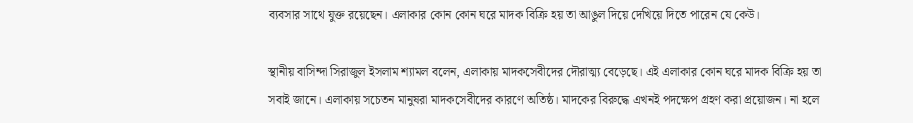ব্যবসার সাথে যুক্ত রয়েছেন। এলাকার কোন কোন ঘরে মাদক বিক্রি হয় তা আঙুল দিয়ে দেখিয়ে দিতে পারেন যে কেউ।

স্থানীয় বাসিন্দা সিরাজুল ইসলাম শ্যামল বলেন, এলাকায় মাদকসেবীদের দৌরাত্ম্য বেড়েছে। এই এলাকার কোন ঘরে মাদক বিক্রি হয় তা সবাই জানে। এলাকায় সচেতন মানুষরা মাদকসেবীদের কারণে অতিষ্ঠ। মাদকের বিরুদ্ধে এখনই পদক্ষেপ গ্রহণ করা প্রয়োজন। না হলে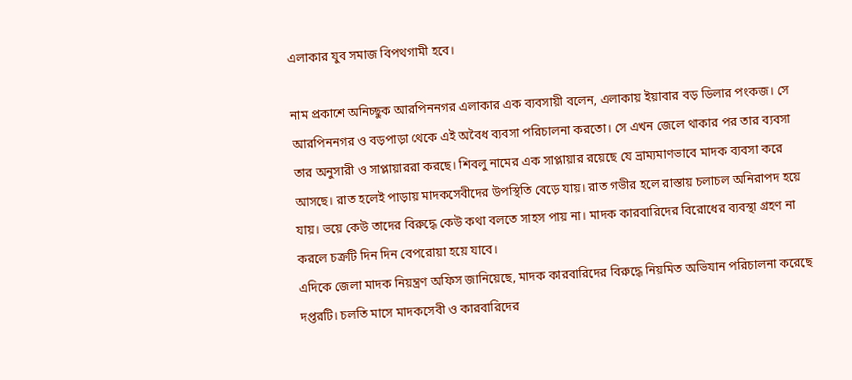এলাকার যুব সমাজ বিপথগামী হবে।

নাম প্রকাশে অনিচ্ছুক আরপিননগর এলাকার এক ব্যবসায়ী বলেন, এলাকায় ইয়াবার বড় ডিলার পংকজ। সে আরপিননগর ও বড়পাড়া থেকে এই অবৈধ ব্যবসা পরিচালনা করতো। সে এখন জেলে থাকার পর তার ব্যবসা তার অনুসারী ও সাপ্লায়াররা করছে। শিবলু নামের এক সাপ্লায়ার রয়েছে যে ভ্রাম্যমাণভাবে মাদক ব্যবসা করে আসছে। রাত হলেই পাড়ায় মাদকসেবীদের উপস্থিতি বেড়ে যায়। রাত গভীর হলে রাস্তায় চলাচল অনিরাপদ হয়ে যায়। ভয়ে কেউ তাদের বিরুদ্ধে কেউ কথা বলতে সাহস পায় না। মাদক কারবারিদের বিরোধের ব্যবস্থা গ্রহণ না করলে চক্রটি দিন দিন বেপরোয়া হয়ে যাবে।
এদিকে জেলা মাদক নিয়ন্ত্রণ অফিস জানিয়েছে, মাদক কারবারিদের বিরুদ্ধে নিয়মিত অভিযান পরিচালনা করেছে দপ্তরটি। চলতি মাসে মাদকসেবী ও কারবারিদের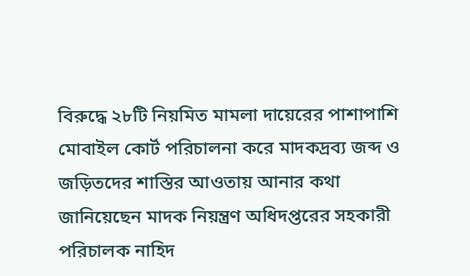বিরুদ্ধে ২৮টি নিয়মিত মামলা দায়েরের পাশাপাশি মোবাইল কোর্ট পরিচালনা করে মাদকদ্রব্য জব্দ ও জড়িতদের শাস্তির আওতায় আনার কথা জানিয়েছেন মাদক নিয়ন্ত্রণ অধিদপ্তরের সহকারী পরিচালক নাহিদ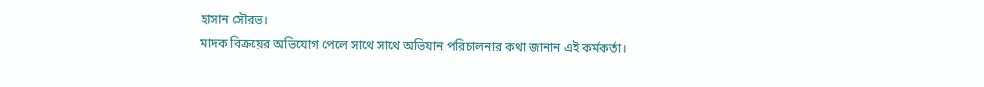হাসান সৌরভ।
মাদক বিক্রয়ের অভিযোগ পেলে সাথে সাথে অভিযান পরিচালনার কথা জানান এই কর্মকর্তা।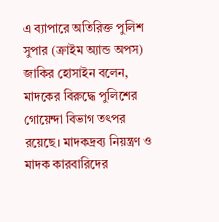এ ব্যাপারে অতিরিক্ত পুলিশ সুপার (ক্রাইম অ্যান্ড অপস) জাকির হোসাইন বলেন, মাদকের বিরুদ্ধে পুলিশের গোয়েন্দা বিভাগ তৎপর রয়েছে। মাদকদ্রব্য নিয়ন্ত্রণ ও মাদক কারবারিদের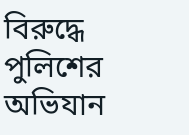বিরুদ্ধে পুলিশের অভিযান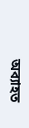অব্যাহত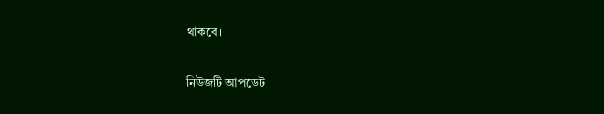থাকবে।

নিউজটি আপডেট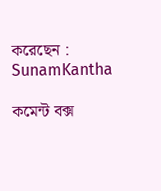করেছেন : SunamKantha

কমেন্ট বক্স